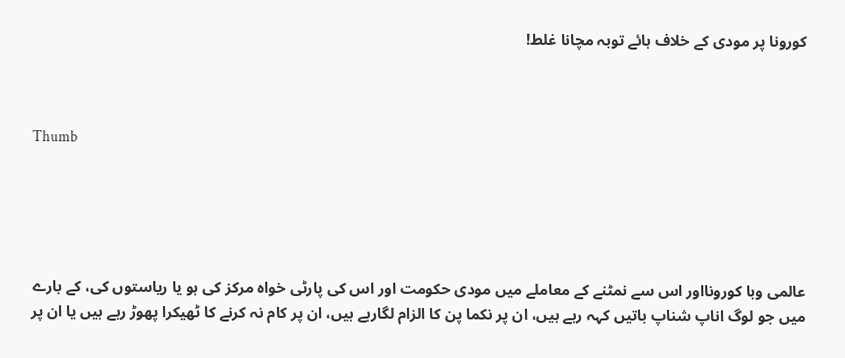کورونا پر مودی کے خلاف ہائے توبہ مچانا غلط!



Thumb





عالمی وبا کورونااور اس سے نمٹنے کے معاملے میں مودی حکومت اور اس کی پارٹی خواہ مرکز کی ہو یا ریاستوں کی، کے بارے میں جو لوگ اناپ شناپ باتیں کہہ رہے ہیں، ان پر نکما پن کا الزام لگارہے ہیں، ان پر کام نہ کرنے کا ٹھیکرا پھوڑ رہے ہیں یا ان پر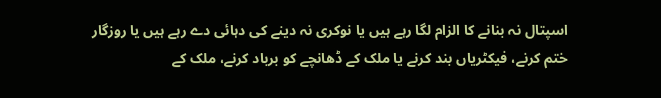اسپتال نہ بنانے کا الزام لگا رہے ہیں یا نوکری نہ دینے کی دہائی دے رہے ہیں یا روزگار ختم کرنے، فیکٹریاں بند کرنے یا ملک کے ڈھانچے کو برباد کرنے، ملک کے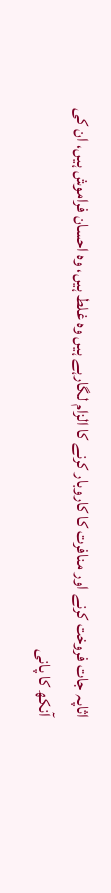اثاپہ جات فروخت کرنے اور منافرت کا کاروبار کرنے کا الزام لگارہے ہیں وہ غلط ہیں، وہ احسان فراموش ہیں، ان کی آنکھ کا پانی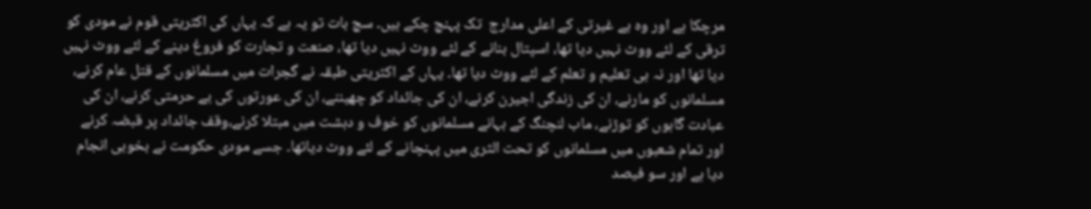مرچکا ہے اور وہ بے غیرتی کے اعلی مدارج  تک پہنچ چکے ہیں۔ سچ بات تو یہ ہے کہ یہاں کی اکثریتی قوم نے مودی کو ترقی کے لئے ووٹ نہیں دیا تھا، اسپتال بنانے کے لئے ووٹ نہیں دیا تھا، صنعت و تجارت کو فروغ دینے کے لئے ووٹ نہیں دیا تھا اور نہ ہی تعلیم و تعلم کے لئے ووٹ دیا تھا۔ یہاں کے اکثریتی طبقہ نے گجرات میں مسلمانوں کے قتل عام کرنے، مسلمانوں کو مارنے، ان کی زندگی اجیرن کرنے، ان کی جائداد کو چھیننے، ان کی عورتوں کی بے حرمتی کرنے، ان کی عبادت گاہوں کو توڑنے، ماب لنچنگ کے بہانے مسلمانوں کو خوف و دہشت میں مبتلا کرنے،وقف جائداد پر قبضہ کرنے اور تمام شعبوں میں مسلمانوں کو تحت الثری میں پہنچانے کے لئے ووٹ دیاتھا۔ جسے مودی حکومت نے بخوبی انجام دیا ہے اور سو فیصد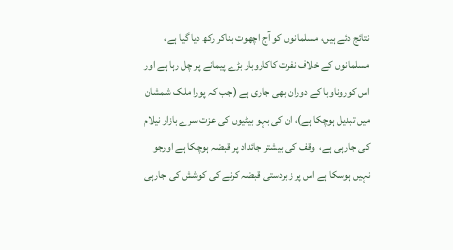نتائج دئے ہیں، مسلمانوں کو آج اچھوت بناکر رکھ دیا گیا ہے، مسلمانوں کے خلاف نفرت کاکاروبار بڑے پیمانے پر چل رہا ہے اور اس کوروناوبا کے دوران بھی جاری ہے (جب کہ پورا ملک شمشان میں تبدیل ہوچکا ہے)، ان کی بہو بیٹیوں کی عزت سرے بازار نیلام کی جارہی ہے،  وقف کی بیشتر جائداد پر قبضہ ہوچکا ہے اورجو نہیں ہوسکا ہے اس پر زبردستی قبضہ کرنے کی کوشش کی جارہی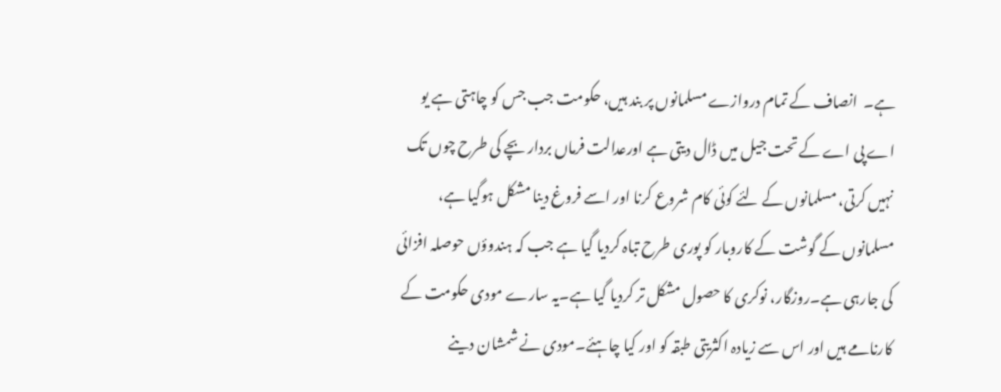ہے۔  انصاف کے تمام دروازے مسلمانوں پر بند ہیں، حکومت جب جس کو چاہتی ہے یو اے پی اے کے تحت جیل میں ڈال دیتی ہے اورعدالت فرماں بردار بچے کی طرح چوں تک نہیں کرتی، مسلمانوں کے لئے کوئی کام شروع کرنا اور اسے فروغ دینا مشکل ہوگیا ہے،  مسلمانوں کے گوشت کے کاروبار کو پوری طرح تباہ کردیا گیا ہے جب کہ ہندوؤں حوصلہ افزائی کی جارہی ہے۔روزگار، نوکری کا حصول مشکل تر کردیا گیا ہے۔یہ سارے مودی حکومت کے کارنامے ہیں اور اس سے زیادہ اکثریتی طبقہ کو اور کیا چاہئے۔مودی نے شمشان دینے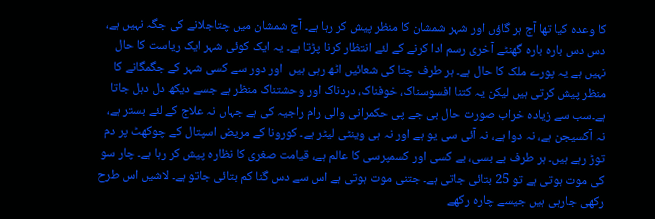کا وعدہ کیا تھا آج ہر گاؤں اور شہر شمشان کا منظر پیش کر رہا ہے۔ آج شمشان میں چتاجلانے کی جگہ نہیں ہے، دس دس بارہ بارہ گھنٹے آخری رسم ادا کرنے کے لئے انتظار کرنا پڑتا ہے۔ یہ ایک کوئی شہر ایک ریاست کا حال نہیں ہے یہ پورے ملک کا حال ہے۔ ہر طرف چتا کی شعائیں اٹھ رہی ہیں  اور دور سے کسی شہر کے جگمگانے کا منظر پیش کرتی ہیں لیکن یہ کتنا افسوسناک، خوفناک، دردناک اور وحشتناک منظر ہے جسے دیکھ دل دہل جاتا ہے۔سب سے زیادہ خراب صورت حال بی جے پی حکمرانی والی رام راجیہ کی ہے جہاں نہ علاج کے لئے بستر ہے، نہ آکسیجن ہے، نہ دوا ہے، نہ آئی سی یو ہے اور نہ ہی وینٹی لیٹر ہے۔ کورونا کے مریض اسپتال کے چوکھٹ پر دم توڑ رہے ہیں۔ ہر طرف بے بسی، بے کسی اور کسمپرسی کا عالم ہے، قیامت صغری کا نظارہ پیش کر رہا ہے۔ چار سو کی موت ہوتی ہے تو 25 بتائی جاتی ہے۔ جتنی موت ہوتی ہے اس سے دس گنا کم بتائی جاتو ہے۔ لاشیں اس طرح رکھی جارہی ہیں جیسے چارہ رکھے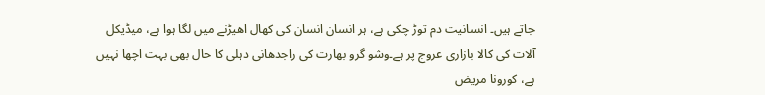جاتے ہیں۔ انسانیت دم توڑ چکی ہے، ہر انسان انسان کی کھال اھیڑنے میں لگا ہوا ہے، میڈیکل آلات کی کالا بازاری عروج پر ہے۔وشو گرو بھارت کی راجدھانی دہلی کا حال بھی بہت اچھا نہیں ہے، کورونا مریض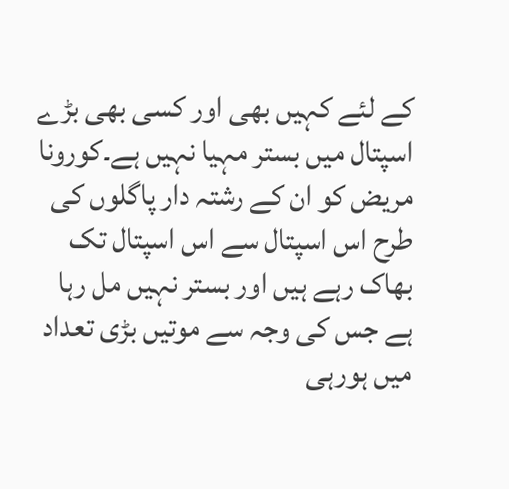کے لئے کہیں بھی اور کسی بھی بڑے اسپتال میں بستر مہیا نہیں ہے۔کورونا مریض کو ان کے رشتہ دار پاگلوں کی طرح اس اسپتال سے اس اسپتال تک بھاک رہے ہیں اور بستر نہیں مل رہا ہے جس کی وجہ سے موتیں بڑی تعداد میں ہورہی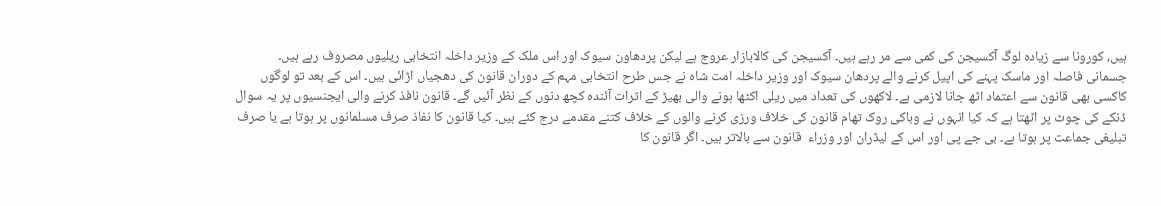ہیں، کورونا سے زیادہ لوگ آکسیجن کی کمی سے مر رہے ہیں۔ آکسیجن کی کالابازار عروج ہے لیکن پردھاون سیوک اور اس ملک کے وزیر داخلہ انتخابی ریلیوں مصروف رہے ہیں۔
جسمانی فاصلہ اور ماسک پہنے کی اپیل کرنے والے پردھان سیوک اور وزیر داخلہ امت شاہ نے جس طرح انتخابی مہم کے دوران قانون کی دھجیاں اڑائی ہیں۔ اس کے بعد تو لوگوں کاکسی بھی قانون سے اعتماد اٹھ جانا لازمی ہے۔ لاکھوں کی تعداد میں ریلی اکٹھا ہونے والی بھیڑ کے اثرات آئندہ کچھ دنوں کے نظر آئیں گے۔ قانون نافذ کرنے والی ایجنسیوں پر یہ سوال ڈنکے کی چوٹ پر اٹھتا ہے کہ کیا انہوں نے وباکی روک تھام قانون کی خلاف ورزی کرنے والوں کے خلاف کتنے مقدمے درج کئے ہیں۔ کیا قانون کا نفاذ صرف مسلمانوں پر ہوتا ہے یا صرف تبلیغی جماعت پر ہوتا ہے۔ بی جے پی اور اس کے لیڈران اور وزراء  قانون سے بالاتر ہیں۔ اگر قانون کا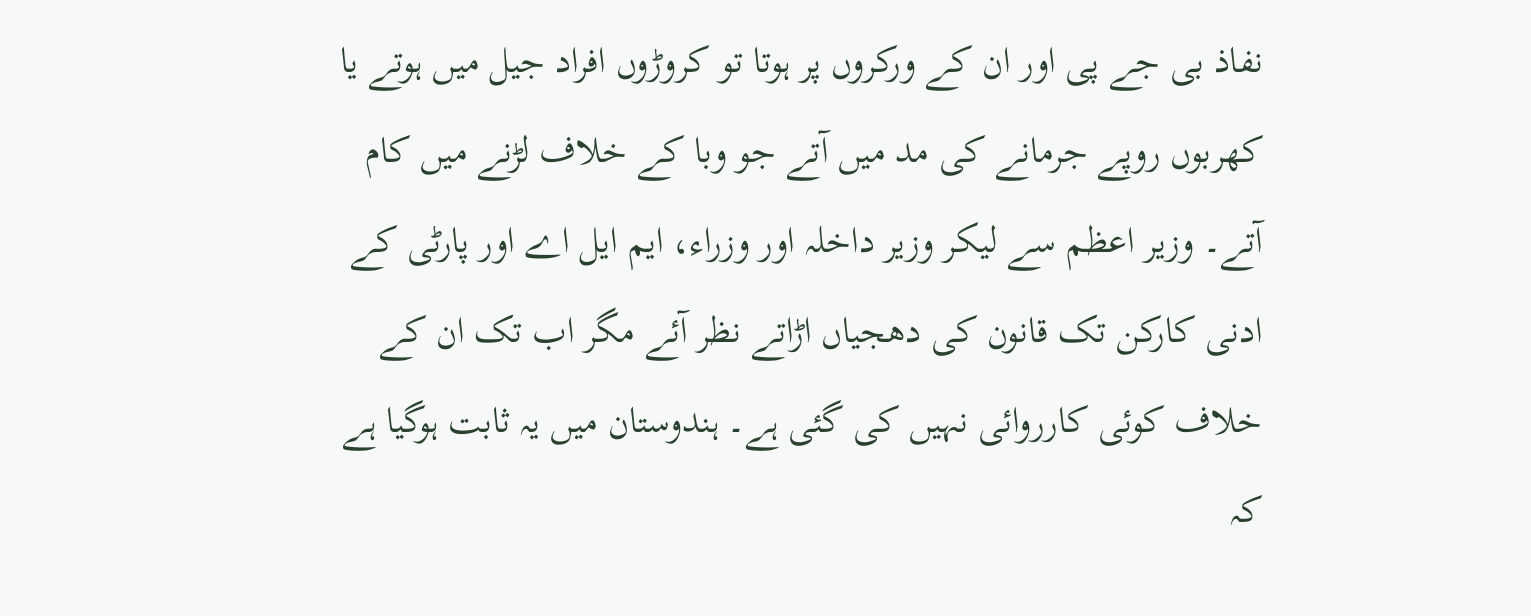نفاذ بی جے پی اور ان کے ورکروں پر ہوتا تو کروڑوں افراد جیل میں ہوتے یا کھربوں روپے جرمانے کی مد میں آتے جو وبا کے خلاف لڑنے میں کام آتے۔ وزیر اعظم سے لیکر وزیر داخلہ اور وزراء، ایم ایل اے اور پارٹی کے ادنی کارکن تک قانون کی دھجیاں اڑاتے نظر آئے مگر اب تک ان کے خلاف کوئی کارروائی نہیں کی گئی ہے۔ ہندوستان میں یہ ثابت ہوگیا ہے کہ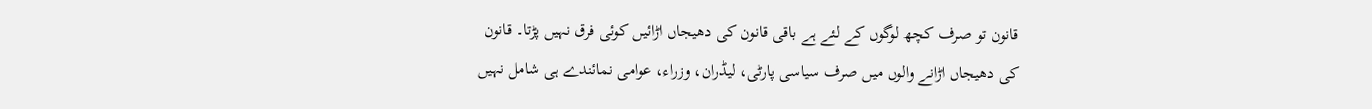قانون تو صرف کچھ لوگوں کے لئے ہے باقی قانون کی دھیجاں اڑائیں کوئی فرق نہیں پڑتا۔ قانون کی دھیجاں اڑانے والوں میں صرف سیاسی پارٹی، لیڈران، وزراء، عوامی نمائندے ہی شامل نہیں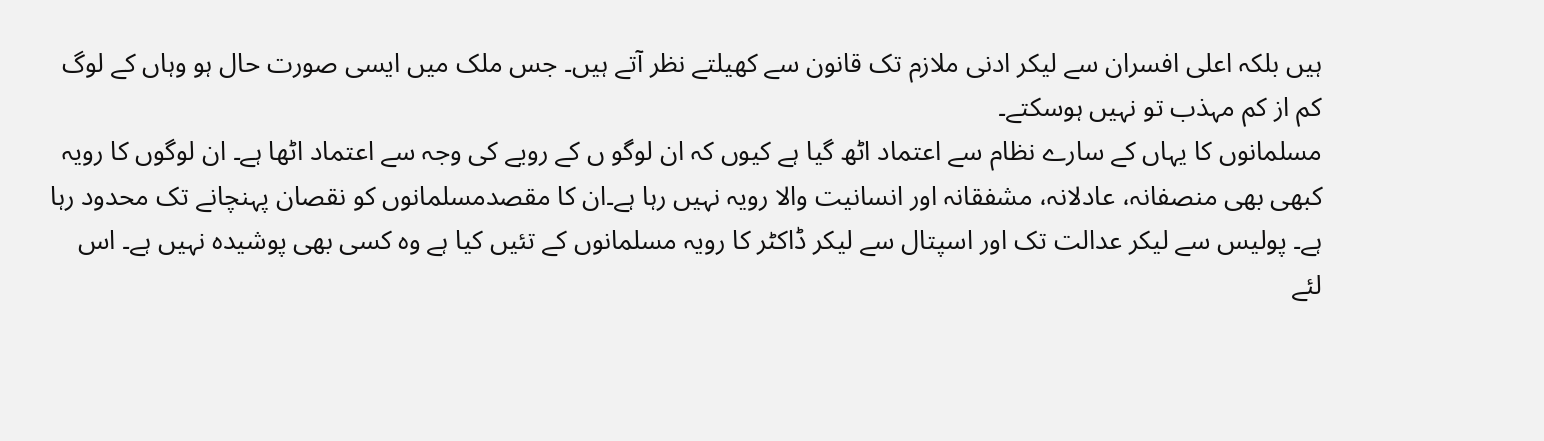ہیں بلکہ اعلی افسران سے لیکر ادنی ملازم تک قانون سے کھیلتے نظر آتے ہیں۔ جس ملک میں ایسی صورت حال ہو وہاں کے لوگ کم از کم مہذب تو نہیں ہوسکتے۔
مسلمانوں کا یہاں کے سارے نظام سے اعتماد اٹھ گیا ہے کیوں کہ ان لوگو ں کے رویے کی وجہ سے اعتماد اٹھا ہے۔ ان لوگوں کا رویہ کبھی بھی منصفانہ، عادلانہ، مشفقانہ اور انسانیت والا رویہ نہیں رہا ہے۔ان کا مقصدمسلمانوں کو نقصان پہنچانے تک محدود رہا ہے۔ پولیس سے لیکر عدالت تک اور اسپتال سے لیکر ڈاکٹر کا رویہ مسلمانوں کے تئیں کیا ہے وہ کسی بھی پوشیدہ نہیں ہے۔ اس لئے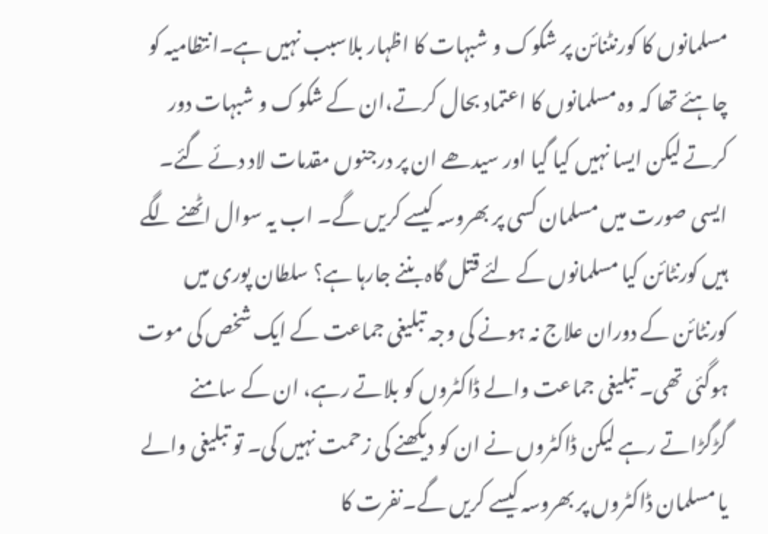مسلمانوں کا کورنٹنائن پر شکوک و شبہات کا اظہار بلاسبب نہیں ہے۔انتظامیہ کو چاہئے تھا کہ وہ مسلمانوں کا اعتماد بحال کرتے،ان کے شکوک و شبہات دور کرتے لیکن ایسا نہیں کیا گیا اور سیدھے ان پر درجنوں مقدمات لاد دئے گئے۔ ایسی صورت میں مسلمان کسی پر بھروسہ کیسے کریں گے۔ اب یہ سوال اٹھنے لگے ہیں کورنٹائن کیا مسلمانوں کے لئے قتل گاہ بننے جارہا ہے؟ سلطان پوری میں کورنٹائن کے دوران علاج نہ ہونے کی وجہ تبلیغی جماعت کے ایک شخص کی موت ہوگئی تھی۔ تبلیغی جماعت والے ڈاکٹروں کو بلاتے رہے، ان کے سامنے گڑگڑاتے رہے لیکن ڈاکٹروں نے ان کو دیکھنے کی زحمت نہیں کی۔ تو تبلیغی والے یا مسلمان ڈاکٹروں پر بھروسہ کیسے کریں گے۔نفرت کا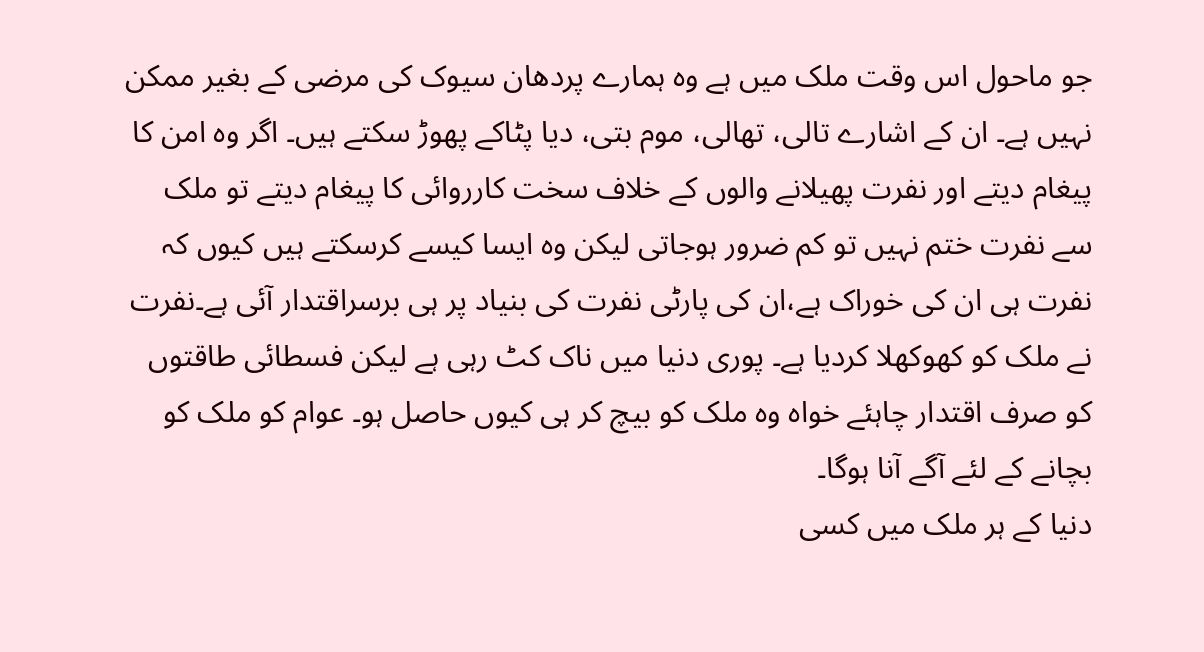جو ماحول اس وقت ملک میں ہے وہ ہمارے پردھان سیوک کی مرضی کے بغیر ممکن نہیں ہے۔ ان کے اشارے تالی، تھالی، موم بتی، دیا پٹاکے پھوڑ سکتے ہیں۔ اگر وہ امن کا پیغام دیتے اور نفرت پھیلانے والوں کے خلاف سخت کارروائی کا پیغام دیتے تو ملک سے نفرت ختم نہیں تو کم ضرور ہوجاتی لیکن وہ ایسا کیسے کرسکتے ہیں کیوں کہ نفرت ہی ان کی خوراک ہے،ان کی پارٹی نفرت کی بنیاد پر ہی برسراقتدار آئی ہے۔نفرت نے ملک کو کھوکھلا کردیا ہے۔ پوری دنیا میں ناک کٹ رہی ہے لیکن فسطائی طاقتوں کو صرف اقتدار چاہئے خواہ وہ ملک کو بیچ کر ہی کیوں حاصل ہو۔ عوام کو ملک کو بچانے کے لئے آگے آنا ہوگا۔
دنیا کے ہر ملک میں کسی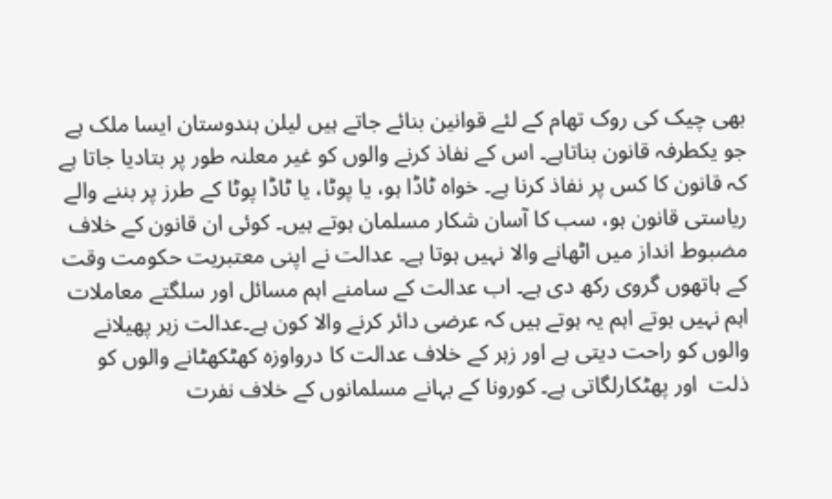بھی چیک کی روک تھام کے لئے قوانین بنائے جاتے ہیں لیلن ہندوستان ایسا ملک ہے جو یکطرفہ قانون بناتاہے۔ اس کے نفاذ کرنے والوں کو غیر معلنہ طور پر بتادیا جاتا ہے کہ قانون کا کس پر نفاذ کرنا ہے۔ خواہ ٹاڈا ہو، یا پوٹا، یا ٹاڈا پوٹا کے طرز پر بننے والے ریاستی قانون ہو، سب کا آسان شکار مسلمان ہوتے ہیں۔ کوئی ان قانون کے خلاف مضبوط انداز میں اٹھانے والا نہیں ہوتا ہے۔ عدالت نے اپنی معتبریت حکومت وقت کے ہاتھوں گروی رکھ دی ہے۔ اب عدالت کے سامنے اہم مسائل اور سلگتے معاملات اہم نہیں ہوتے اہم یہ ہوتے ہیں کہ عرضی دائر کرنے والا کون ہے۔عدالت زہر پھیلانے والوں کو راحت دیتی ہے اور زہر کے خلاف عدالت کا درواوزہ کھٹکھٹانے والوں کو ذلت  اور پھٹکارلگاتی ہے۔ کورونا کے بہانے مسلمانوں کے خلاف نفرت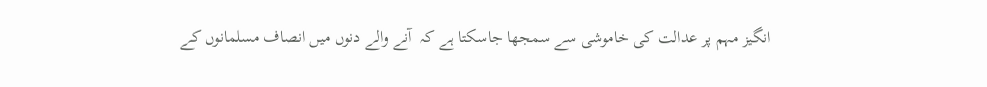انگیز مہم پر عدالت کی خاموشی سے سمجھا جاسکتا ہے کہ  آنے والے دنوں میں انصاف مسلمانوں کے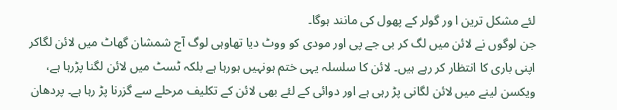لئے مشکل ترین ا ور گولر کے پھول کی مانند ہوگا۔
جن لوگوں نے لائن میں لگ کر بی جے پی اور مودی کو ووٹ دیا تھاوہی لوگ آج شمشان گھاٹ میں لائن لگاکر اپنی باری کا انتظار کر رہے ہیں۔ لائن کا سلسلہ یہی ختم ہونہیں ہورہا ہے بلکہ ٹسٹ میں لائن لگنا پڑرہا ہے، ویکسن لینے میں لائن لگانی پڑ رہی ہے اور دوائی کے لئے بھی لائن کے تکلیف مرحلے سے گزرنا پڑ رہا ہے۔ پردھان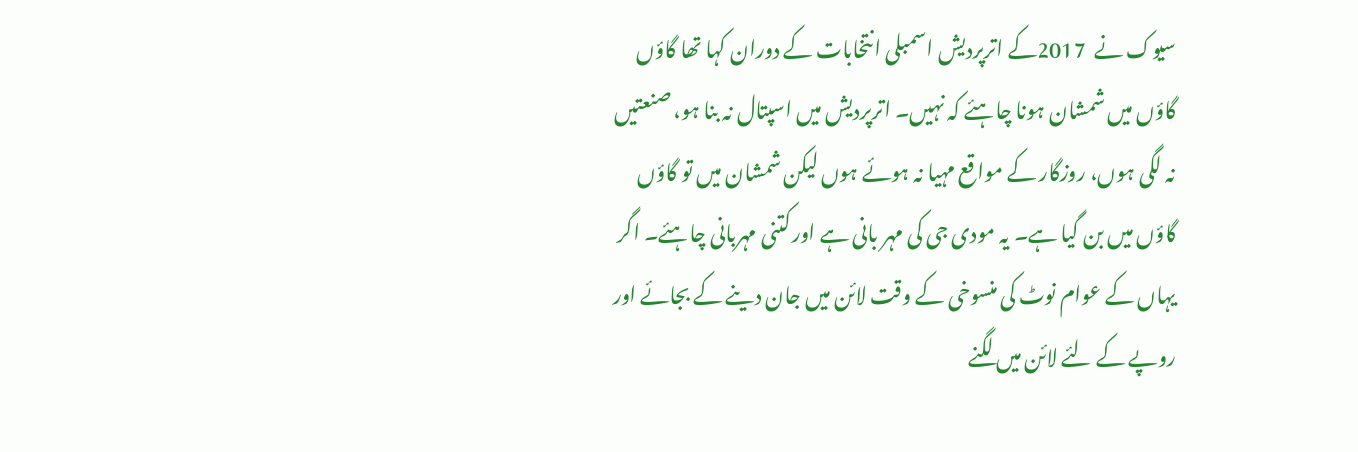سیوک نے  2017کے اترپردیش اسمبلی انتخابات کے دوران کہا تھا گاؤں گاؤں میں شمشان ہونا چاہئے کہ نہیں۔ اترپردیش میں اسپتال نہ بنا ہو، صنعتیں نہ لگی ہوں، روزگار کے مواقع مہیا نہ ہوئے ہوں لیکن شمشان میں تو گاؤں گاؤں میں بن گیا ہے۔ یہ مودی جی کی مہر بانی ہے اور کتنی مہربانی چاہئے۔ اگر یہاں کے عوام نوٹ کی منسوخی کے وقت لائن میں جان دینے کے بجائے اور روپے کے لئے لائن میں لگنے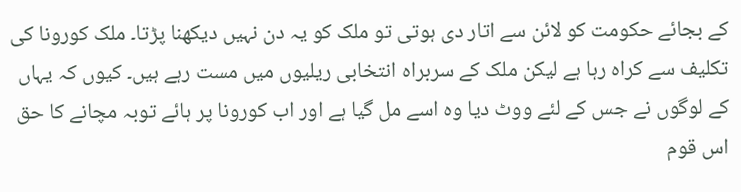کے بجائے حکومت کو لائن سے اتار دی ہوتی تو ملک کو یہ دن نہیں دیکھنا پڑتا۔ ملک کورونا کی تکلیف سے کراہ رہا ہے لیکن ملک کے سربراہ انتخابی ریلیوں میں مست رہے ہیں۔ کیوں کہ یہاں کے لوگوں نے جس کے لئے ووٹ دیا وہ اسے مل گیا ہے اور اب کورونا پر ہائے توبہ مچانے کا حق اس قوم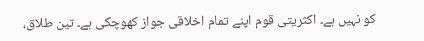کو نہیں ہے۔ اکثریتی قوم اپنے تمام اخلاقی جواز کھوچکی ہے۔ تین طلاق،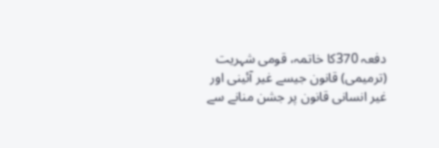دفعہ 370کا خاتمہ، قومی شہریت (ترمیمی) قانون جیسے غیر آئینی اور غیر انسانی قانون پر جشن منانے سے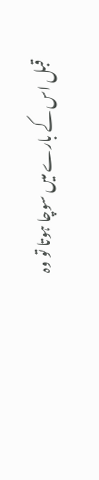قبل اس کے بارے میں سوچا ہوتا تو وہ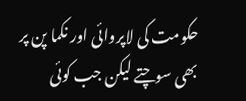حکومت کی لاپروائی اور نکما پن پر بھی سوچتے لیکن جب کوئی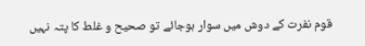قوم نفرت کے دوش میں سوار ہوجائے تو صحیح و غلط کا پتہ نہیں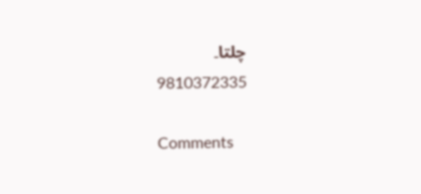چلتا۔
9810372335

Comments